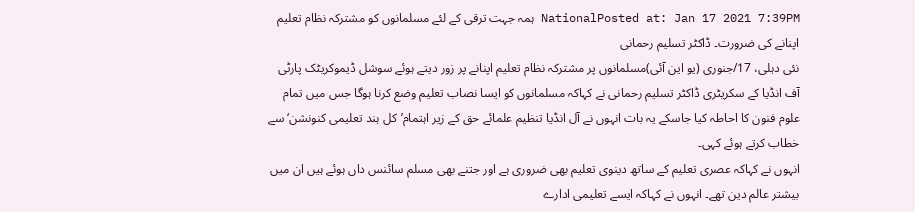NationalPosted at: Jan 17 2021 7:39PM ہمہ جہت ترقی کے لئے مسلمانوں کو مشترکہ نظام تعلیم اپنانے کی ضرورت۔ ڈاکٹر تسلیم رحمانی
نئی دہلی، 17/جنوری (یو این آئی)مسلمانوں پر مشترکہ نظام تعلیم اپنانے پر زور دیتے ہوئے سوشل ڈیموکریٹک پارٹی آف انڈیا کے سکریٹری ڈاکٹر تسلیم رحمانی نے کہاکہ مسلمانوں کو ایسا نصاب تعلیم وضع کرنا ہوگا جس میں تمام علوم فنون کا احاطہ کیا جاسکے یہ بات انہوں نے آل انڈیا تنظیم علمائے حق کے زیر اہتمام’کل ہند تعلیمی کنونشن‘ سے خطاب کرتے ہوئے کہی۔
انہوں نے کہاکہ عصری تعلیم کے ساتھ دینوی تعلیم بھی ضروری ہے اور جتنے بھی مسلم سائنس داں ہوئے ہیں ان میں بیشتر عالم دین تھے۔ انہوں نے کہاکہ ایسے تعلیمی ادارے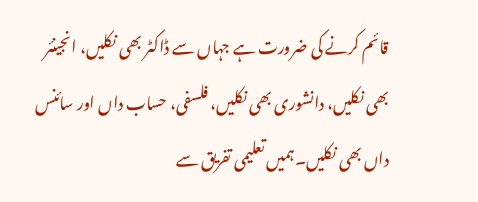قائم کرنے کی ضرورت ہے جہاں سے ڈاکٹر بھی نکلیں، انجینئر بھی نکلیں، دانشوری بھی نکلیں، فلسفی، حساب داں اور سائنس داں بھی نکلیں۔ہمیں تعلیمی تفریق سے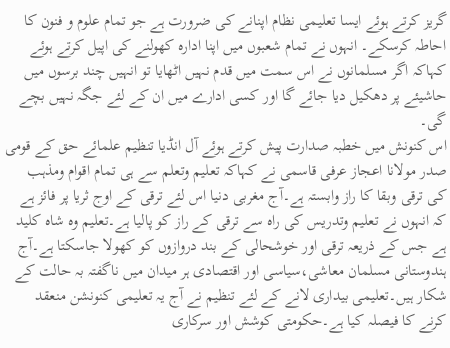گریز کرتے ہوئے ایسا تعلیمی نظام اپنانے کی ضرورت ہے جو تمام علوم و فنون کا احاطہ کرسکے۔ انہوں نے تمام شعبوں میں اپنا ادارہ کھولنے کی اپیل کرتے ہوئے کہاکہ اگر مسلمانوں نے اس سمت میں قدم نہیں اٹھایا تو انہیں چند برسوں میں حاشیئے پر دھکیل دیا جائے گا اور کسی ادارے میں ان کے لئے جگہ نہیں بچے گی۔
اس کنونش میں خطبہ صدارت پیش کرتے ہوئے آل انڈیا تنظیم علمائے حق کے قومی صدر مولانا اعجاز عرفی قاسمی نے کہاکہ تعلیم وتعلم سے ہی تمام اقوام ومذہب کی ترقی وبقا کا راز وابستہ ہے۔آج مغربی دنیا اس لئے ترقی کے اوج ثریا پر فائز ہے کہ انہوں نے تعلیم وتدریس کی راہ سے ترقی کے راز کو پالیا ہے۔تعلیم وہ شاہ کلید ہے جس کے ذریعہ ترقی اور خوشحالی کے بند دروازوں کو کھولا جاسکتا ہے۔آج ہندوستانی مسلمان معاشی،سیاسی اور اقتصادی ہر میدان میں ناگفتہ بہ حالت کے شکار ہیں۔تعلیمی بیداری لانے کے لئے تنظیم نے آج یہ تعلیمی کنونشن منعقد کرنے کا فیصلہ کیا ہے۔حکومتی کوشش اور سرکاری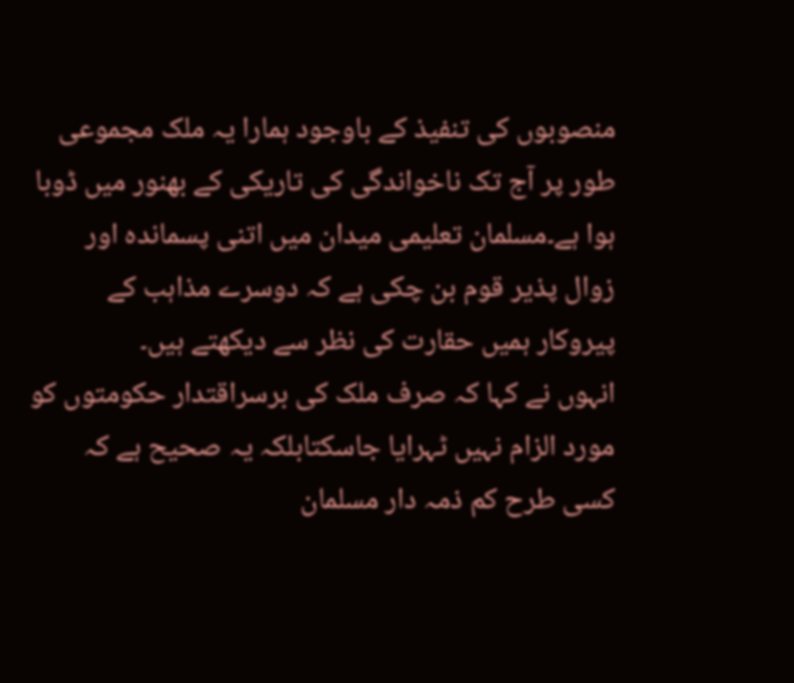منصوبوں کی تنفیذ کے باوجود ہمارا یہ ملک مجموعی طور پر آج تک ناخواندگی کی تاریکی کے بھنور میں ڈوبا ہوا ہے۔مسلمان تعلیمی میدان میں اتنی پسماندہ اور زوال پذیر قوم بن چکی ہے کہ دوسرے مذاہب کے پیروکار ہمیں حقارت کی نظر سے دیکھتے ہیں۔
انہوں نے کہا کہ صرف ملک کی برسراقتدار حکومتوں کو مورد الزام نہیں ٹہرایا جاسکتابلکہ یہ صحیح ہے کہ کسی طرح کم ذمہ دار مسلمان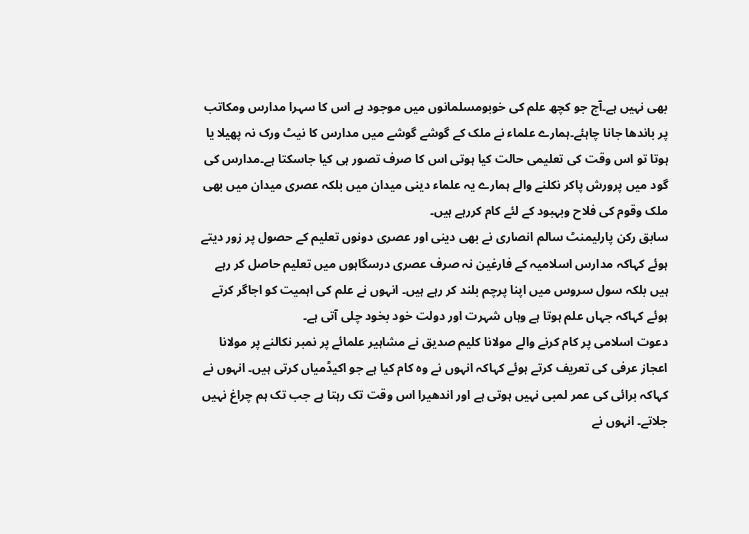بھی نہیں ہے۔آج جو کچھ علم کی خوبومسلمانوں میں موجود ہے اس کا سہرا مدارس ومکاتب پر باندھا جانا چاہئے۔ہمارے علماء نے ملک کے گوشے گوشے میں مدارس کا نیٹ ورک نہ پھیلا یا ہوتا تو اس وقت کی تعلیمی حالت کیا ہوتی اس کا صرف تصور ہی کیا جاسکتا ہے۔مدارس کی گود میں پرورش پاکر نکلنے والے ہمارے یہ علماء دینی میدان میں بلکہ عصری میدان میں بھی ملک وقوم کی فلاح وبہبود کے لئے کام کررہے ہیں۔
سابق رکن پارلیمنٹ سالم انصاری نے بھی دینی اور عصری دونوں تعلیم کے حصول پر زور دیتے ہوئے کہاکہ مدارس اسلامیہ کے فارغین نہ صرف عصری درسگاہوں میں تعلیم حاصل کر رہے ہیں بلکہ سول سروس میں اپنا پرچم بلند کر رہے ہیں۔ انہوں نے علم کی اہمیت کو اجاگر کرتے ہوئے کہاکہ جہاں علم ہوتا ہے وہاں شہرت اور دولت خود بخود چلی آتی ہے۔
دعوت اسلامی پر کام کرنے والے مولانا کلیم صدیق نے مشاہیر علمائے پر نمبر نکالنے پر مولانا اعجاز عرفی کی تعریف کرتے ہوئے کہاکہ انہوں نے وہ کام کیا ہے جو اکیڈمیاں کرتی ہیں۔ انہوں نے کہاکہ برائی کی عمر لمبی نہیں ہوتی ہے اور اندھیرا اس وقت تک رہتا ہے جب تک ہم چراغ نہیں جلاتے۔ انہوں نے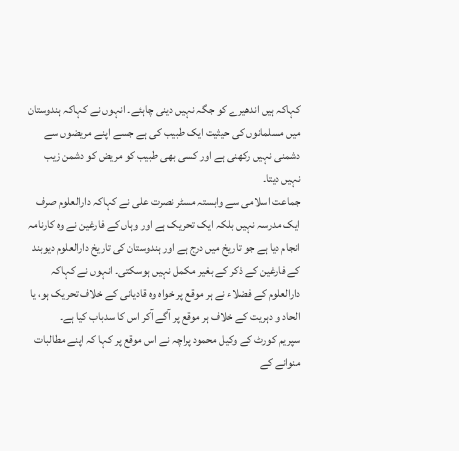کہاکہ ہیں اندھیرے کو جگہ نہیں دینی چاہئے۔ انہوں نے کہاکہ ہندوستان میں مسلمانوں کی حیثیت ایک طبیب کی ہے جسے اپنے مریضوں سے دشمنی نہیں رکھنی ہے اور کسی بھی طبیب کو مریض کو دشمن زیب نہیں دیتا۔
جماعت اسلامی سے وابستہ مسٹر نصرت علی نے کہاکہ دارالعلوم صرف ایک مدرسہ نہیں بلکہ ایک تحریک ہے اور وہاں کے فارغین نے وہ کارنامہ انجام دیا ہے جو تاریخ میں درج ہے اور ہندوستان کی تاریخ دارالعلوم دیوبند کے فارغین کے ذکر کے بغیر مکمل نہیں ہوسکتی۔ انہوں نے کہاکہ دارالعلوم کے فضلاء نے ہر موقع پر خواہ وہ قادیانی کے خلاف تحریک ہو، یا الحاد و دہریت کے خلاف ہر موقع پر آگے آکر اس کا سدباب کیا ہے۔
سپریم کورٹ کے وکیل محمود پراچہ نے اس موقع پر کہا کہ اپنے مطالبات منوانے کے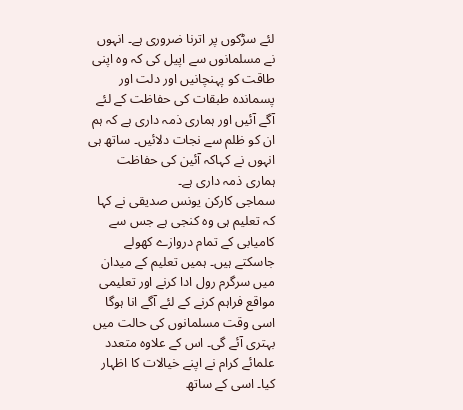لئے سڑکوں پر اترنا ضروری ہے۔ انہوں نے مسلمانوں سے اپیل کی کہ وہ اپنی طاقت کو پہنچانیں اور دلت اور پسماندہ طبقات کی حفاظت کے لئے آگے آئیں اور ہماری ذمہ داری ہے کہ ہم ان کو ظلم سے نجات دلائیں۔ ساتھ ہی انہوں نے کہاکہ آئین کی حفاظت ہماری ذمہ داری ہے۔
سماجی کارکن یونس صدیقی نے کہا کہ تعلیم ہی وہ کنجی ہے جس سے کامیابی کے تمام دروازے کھولے جاسکتے ہیں۔ ہمیں تعلیم کے میدان میں سرگرم رول ادا کرنے اور تعلیمی مواقع فراہم کرنے کے لئے آگے انا ہوگا اسی وقت مسلمانوں کی حالت میں بہتری آئے گی۔ اس کے علاوہ متعدد علمائے کرام نے اپنے خیالات کا اظہار کیا۔ اسی کے ساتھ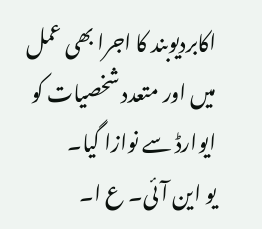اکابردیوبند کا اجرا بھی عمل میں اور متعدد شخصیات کو ایوارڈ سے نوازا گیا۔
یو این آئی۔ ع ا۔